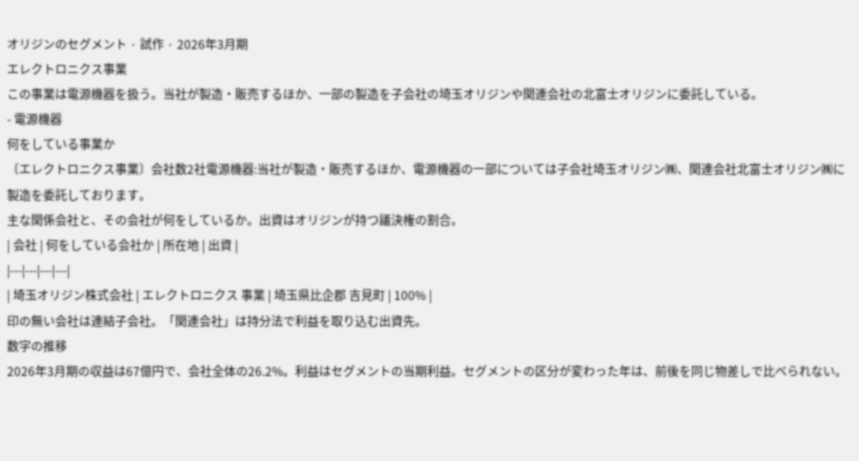オリジンのセグメント · 試作 · 2026年3月期
エレクトロニクス事業
この事業は電源機器を扱う。当社が製造・販売するほか、一部の製造を子会社の埼玉オリジンや関連会社の北富士オリジンに委託している。
- 電源機器
何をしている事業か
〔エレクトロニクス事業〕会社数2社電源機器:当社が製造・販売するほか、電源機器の一部については子会社埼玉オリジン㈱、関連会社北富士オリジン㈱に製造を委託しております。
主な関係会社と、その会社が何をしているか。出資はオリジンが持つ議決権の割合。
| 会社 | 何をしている会社か | 所在地 | 出資 |
|---|---|---|---|
| 埼玉オリジン株式会社 | エレクトロニクス 事業 | 埼玉県比企郡 吉見町 | 100% |
印の無い会社は連結子会社。「関連会社」は持分法で利益を取り込む出資先。
数字の推移
2026年3月期の収益は67億円で、会社全体の26.2%。利益はセグメントの当期利益。セグメントの区分が変わった年は、前後を同じ物差しで比べられない。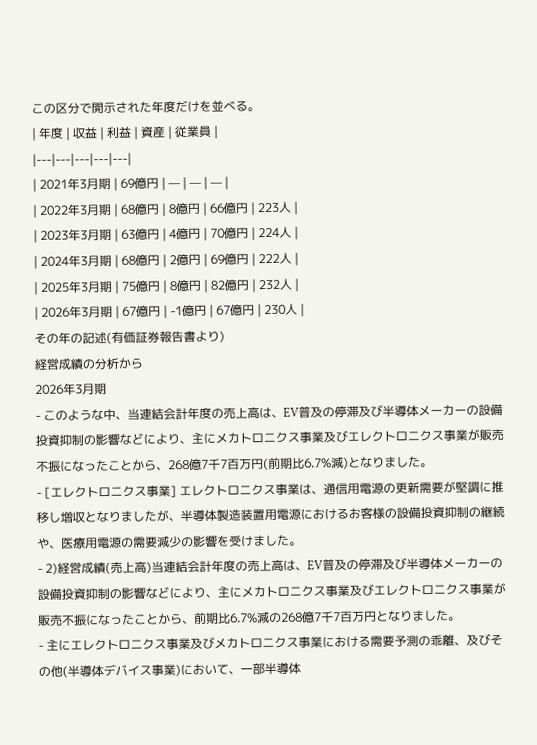この区分で開示された年度だけを並べる。
| 年度 | 収益 | 利益 | 資産 | 従業員 |
|---|---|---|---|---|
| 2021年3月期 | 69億円 | — | — | — |
| 2022年3月期 | 68億円 | 8億円 | 66億円 | 223人 |
| 2023年3月期 | 63億円 | 4億円 | 70億円 | 224人 |
| 2024年3月期 | 68億円 | 2億円 | 69億円 | 222人 |
| 2025年3月期 | 75億円 | 8億円 | 82億円 | 232人 |
| 2026年3月期 | 67億円 | -1億円 | 67億円 | 230人 |
その年の記述(有価証券報告書より)
経営成績の分析から
2026年3月期
- このような中、当連結会計年度の売上高は、EV普及の停滞及び半導体メーカーの設備投資抑制の影響などにより、主にメカトロニクス事業及びエレクトロニクス事業が販売不振になったことから、268億7千7百万円(前期比6.7%減)となりました。
- [エレクトロニクス事業] エレクトロニクス事業は、通信用電源の更新需要が堅調に推移し増収となりましたが、半導体製造装置用電源におけるお客様の設備投資抑制の継続や、医療用電源の需要減少の影響を受けました。
- 2)経営成績(売上高)当連結会計年度の売上高は、EV普及の停滞及び半導体メーカーの設備投資抑制の影響などにより、主にメカトロニクス事業及びエレクトロニクス事業が販売不振になったことから、前期比6.7%減の268億7千7百万円となりました。
- 主にエレクトロニクス事業及びメカトロニクス事業における需要予測の乖離、及びその他(半導体デバイス事業)において、一部半導体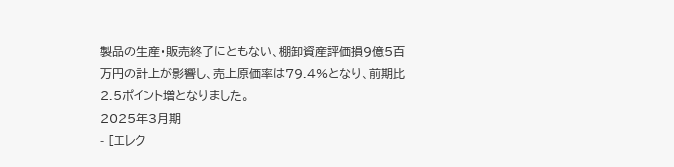製品の生産・販売終了にともない、棚卸資産評価損9億5百万円の計上が影響し、売上原価率は79.4%となり、前期比2.5ポイント増となりました。
2025年3月期
- [エレク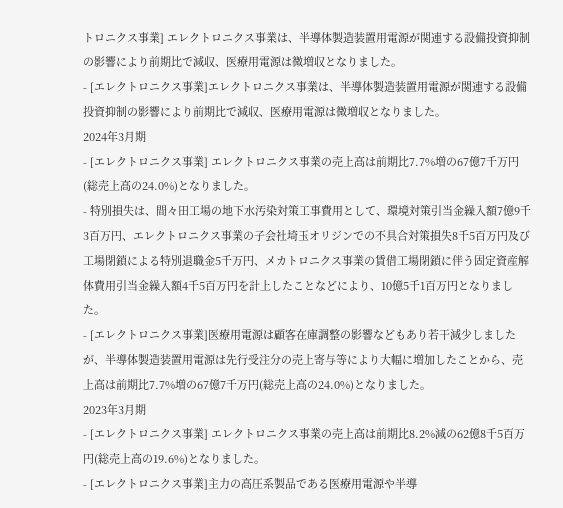トロニクス事業] エレクトロニクス事業は、半導体製造装置用電源が関連する設備投資抑制の影響により前期比で減収、医療用電源は微増収となりました。
- [エレクトロニクス事業]エレクトロニクス事業は、半導体製造装置用電源が関連する設備投資抑制の影響により前期比で減収、医療用電源は微増収となりました。
2024年3月期
- [エレクトロニクス事業] エレクトロニクス事業の売上高は前期比7.7%増の67億7千万円(総売上高の24.0%)となりました。
- 特別損失は、間々田工場の地下水汚染対策工事費用として、環境対策引当金繰入額7億9千3百万円、エレクトロニクス事業の子会社埼玉オリジンでの不具合対策損失8千5百万円及び工場閉鎖による特別退職金5千万円、メカトロニクス事業の賃借工場閉鎖に伴う固定資産解体費用引当金繰入額4千5百万円を計上したことなどにより、10億5千1百万円となりました。
- [エレクトロニクス事業]医療用電源は顧客在庫調整の影響などもあり若干減少しましたが、半導体製造装置用電源は先行受注分の売上寄与等により大幅に増加したことから、売上高は前期比7.7%増の67億7千万円(総売上高の24.0%)となりました。
2023年3月期
- [エレクトロニクス事業] エレクトロニクス事業の売上高は前期比8.2%減の62億8千5百万円(総売上高の19.6%)となりました。
- [エレクトロニクス事業]主力の高圧系製品である医療用電源や半導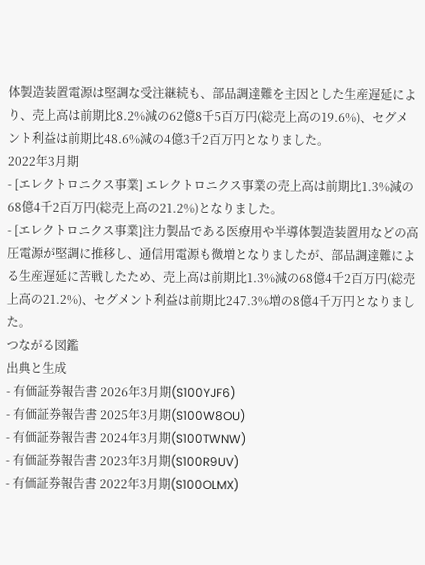体製造装置電源は堅調な受注継続も、部品調達難を主因とした生産遅延により、売上高は前期比8.2%減の62億8千5百万円(総売上高の19.6%)、セグメント利益は前期比48.6%減の4億3千2百万円となりました。
2022年3月期
- [エレクトロニクス事業] エレクトロニクス事業の売上高は前期比1.3%減の68億4千2百万円(総売上高の21.2%)となりました。
- [エレクトロニクス事業]注力製品である医療用や半導体製造装置用などの高圧電源が堅調に推移し、通信用電源も微増となりましたが、部品調達難による生産遅延に苦戦したため、売上高は前期比1.3%減の68億4千2百万円(総売上高の21.2%)、セグメント利益は前期比247.3%増の8億4千万円となりました。
つながる図鑑
出典と生成
- 有価証券報告書 2026年3月期(S100YJF6)
- 有価証券報告書 2025年3月期(S100W8OU)
- 有価証券報告書 2024年3月期(S100TWNW)
- 有価証券報告書 2023年3月期(S100R9UV)
- 有価証券報告書 2022年3月期(S100OLMX)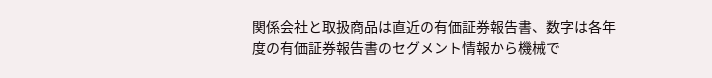関係会社と取扱商品は直近の有価証券報告書、数字は各年度の有価証券報告書のセグメント情報から機械で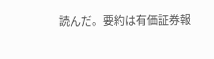読んだ。要約は有価証券報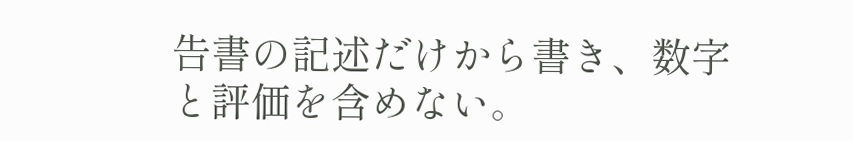告書の記述だけから書き、数字と評価を含めない。